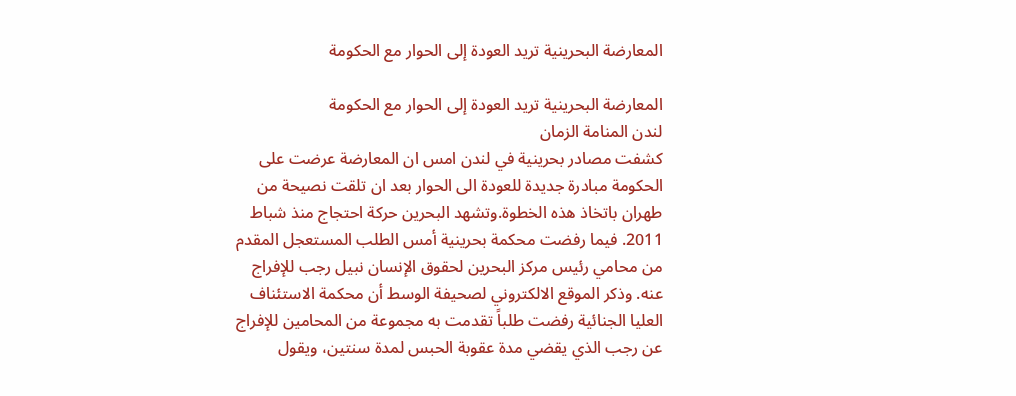المعارضة البحرينية تريد العودة إلى الحوار مع الحكومة

المعارضة البحرينية تريد العودة إلى الحوار مع الحكومة
لندن المنامة الزمان
كشفت مصادر بحرينية في لندن امس ان المعارضة عرضت على الحكومة مبادرة جديدة للعودة الى الحوار بعد ان تلقت نصيحة من طهران باتخاذ هذه الخطوة.وتشهد البحرين حركة احتجاج منذ شباط 2011. فيما رفضت محكمة بحرينية أمس الطلب المستعجل المقدم من محامي رئيس مركز البحرين لحقوق الإنسان نبيل رجب للإفراج عنه. وذكر الموقع الالكتروني لصحيفة الوسط أن محكمة الاستئناف العليا الجنائية رفضت طلباً تقدمت به مجموعة من المحامين للإفراج عن رجب الذي يقضي مدة عقوبة الحبس لمدة سنتين، ويقول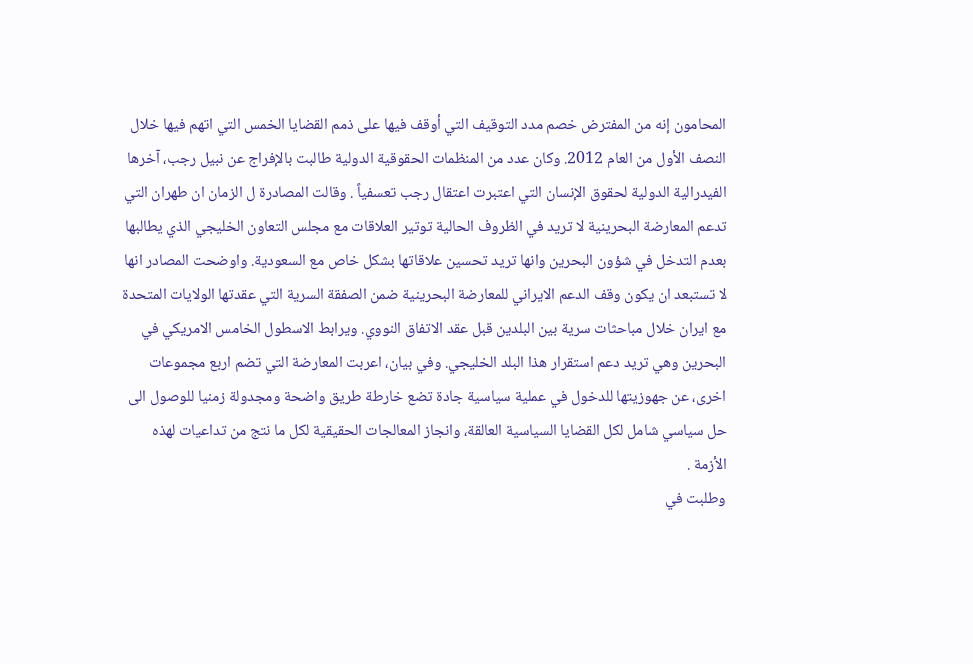المحامون إنه من المفترض خصم مدد التوقيف التي أوقف فيها على ذمم القضايا الخمس التي اتهم فيها خلال النصف الأول من العام 2012. وكان عدد من المنظمات الحقوقية الدولية طالبت بالإفراج عن نبيل رجب، آخرها الفيدرالية الدولية لحقوق الإنسان التي اعتبرت اعتقال رجب تعسفياً . وقالت المصادرة ل الزمان ان طهران التي تدعم المعارضة البحرينية لا تريد في الظروف الحالية توتير العلاقات مع مجلس التعاون الخليجي الذي يطالبها بعدم التدخل في شؤون البحرين وانها تريد تحسين علاقاتها بشكل خاص مع السعودية. واوضحت المصادر انها لا تستبعد ان يكون وقف الدعم الايراني للمعارضة البحرينية ضمن الصفقة السرية التي عقدتها الولايات المتحدة مع ايران خلال مباحثات سرية بين البلدين قبل عقد الاتفاق النووي. ويرابط الاسطول الخامس الامريكي في البحرين وهي تريد دعم استقرار هذا البلد الخليجي. وفي بيان، اعربت المعارضة التي تضم اربع مجموعات اخرى، عن جهوزيتها للدخول في عملية سياسية جادة تضع خارطة طريق واضحة ومجدولة زمنيا للوصول الى حل سياسي شامل لكل القضايا السياسية العالقة، وانجاز المعالجات الحقيقية لكل ما نتج من تداعيات لهذه الأزمة .
وطلبت في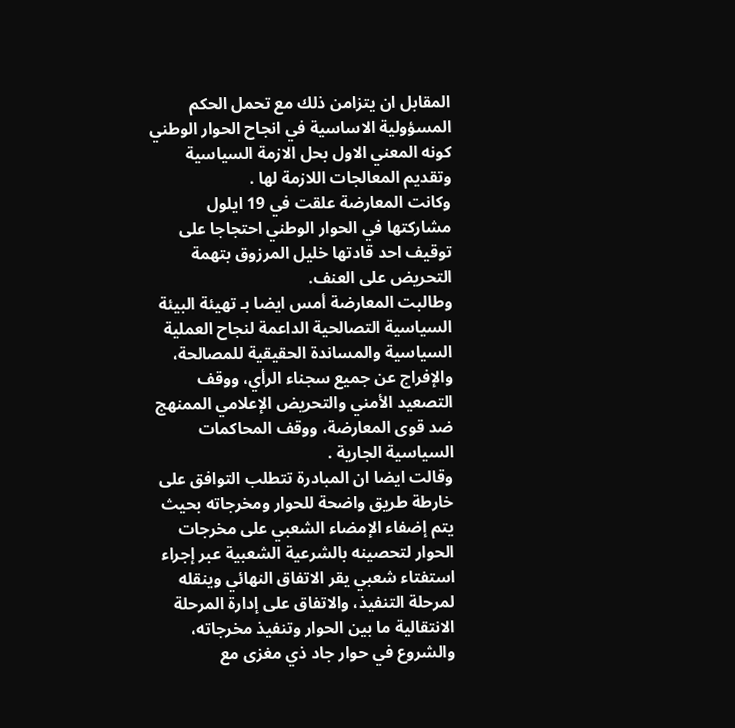المقابل ان يتزامن ذلك مع تحمل الحكم المسؤولية الاساسية في انجاح الحوار الوطني كونه المعني الاول بحل الازمة السياسية وتقديم المعالجات اللازمة لها .
وكانت المعارضة علقت في 19 ايلول مشاركتها في الحوار الوطني احتجاجا على توقيف احد قادتها خليل المرزوق بتهمة التحريض على العنف.
وطالبت المعارضة أمس ايضا بـ تهيئة البيئة السياسية التصالحية الداعمة لنجاح العملية السياسية والمساندة الحقيقية للمصالحة، والإفراج عن جميع سجناء الرأي، ووقف التصعيد الأمني والتحريض الإعلامي الممنهج ضد قوى المعارضة، ووقف المحاكمات السياسية الجارية .
وقالت ايضا ان المبادرة تتطلب التوافق على خارطة طريق واضحة للحوار ومخرجاته بحيث يتم إضفاء الإمضاء الشعبي على مخرجات الحوار لتحصينه بالشرعية الشعبية عبر إجراء استفتاء شعبي يقر الاتفاق النهائي وينقله لمرحلة التنفيذ، والاتفاق على إدارة المرحلة الانتقالية ما بين الحوار وتنفيذ مخرجاته، والشروع في حوار جاد ذي مغزى مع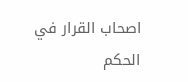اصحاب القرار في الحكم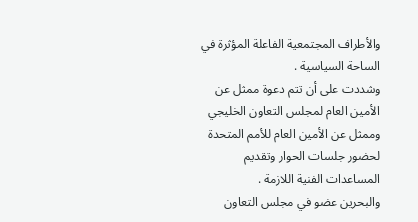والأطراف المجتمعية الفاعلة المؤثرة في الساحة السياسية .
وشددت على أن تتم دعوة ممثل عن الأمين العام لمجلس التعاون الخليجي وممثل عن الأمين العام للأمم المتحدة لحضور جلسات الحوار وتقديم المساعدات الفنية اللازمة .
والبحرين عضو في مجلس التعاون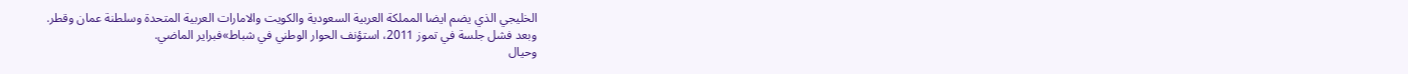الخليجي الذي يضم ايضا المملكة العربية السعودية والكويت والامارات العربية المتحدة وسلطنة عمان وقطر.
وبعد فشل جلسة في تموز 2011، استؤنف الحوار الوطني في شباط»فبراير الماضي.
وحيال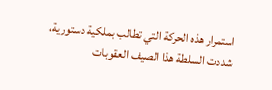استمرار هذه الحركة التي تطالب بملكية دستورية، شددت السلطة هذا الصيف العقوبات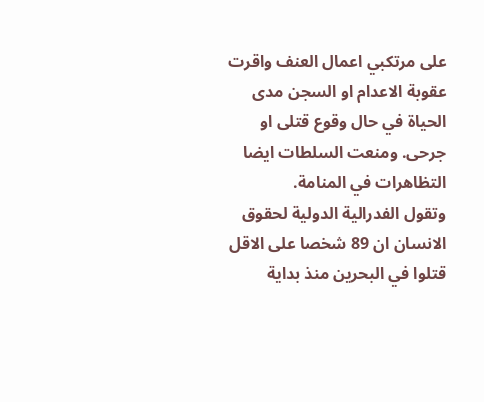على مرتكبي اعمال العنف واقرت عقوبة الاعدام او السجن مدى الحياة في حال وقوع قتلى او جرحى. ومنعت السلطات ايضا التظاهرات في المنامة.
وتقول الفدرالية الدولية لحقوق الانسان ان 89 شخصا على الاقل قتلوا في البحرين منذ بداية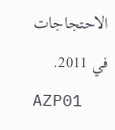الاحتجاجات في 2011.
AZP01